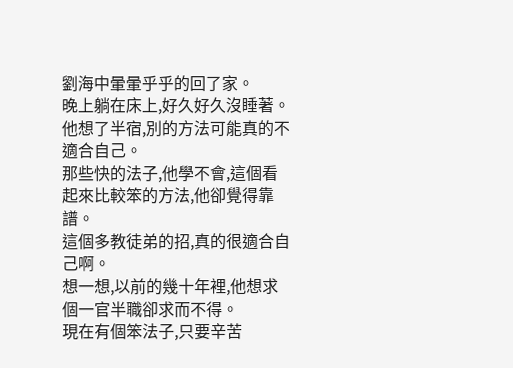劉海中暈暈乎乎的回了家。
晚上躺在床上,好久好久沒睡著。
他想了半宿,別的方法可能真的不適合自己。
那些快的法子,他學不會,這個看起來比較笨的方法,他卻覺得靠譜。
這個多教徒弟的招,真的很適合自己啊。
想一想,以前的幾十年裡,他想求個一官半職卻求而不得。
現在有個笨法子,只要辛苦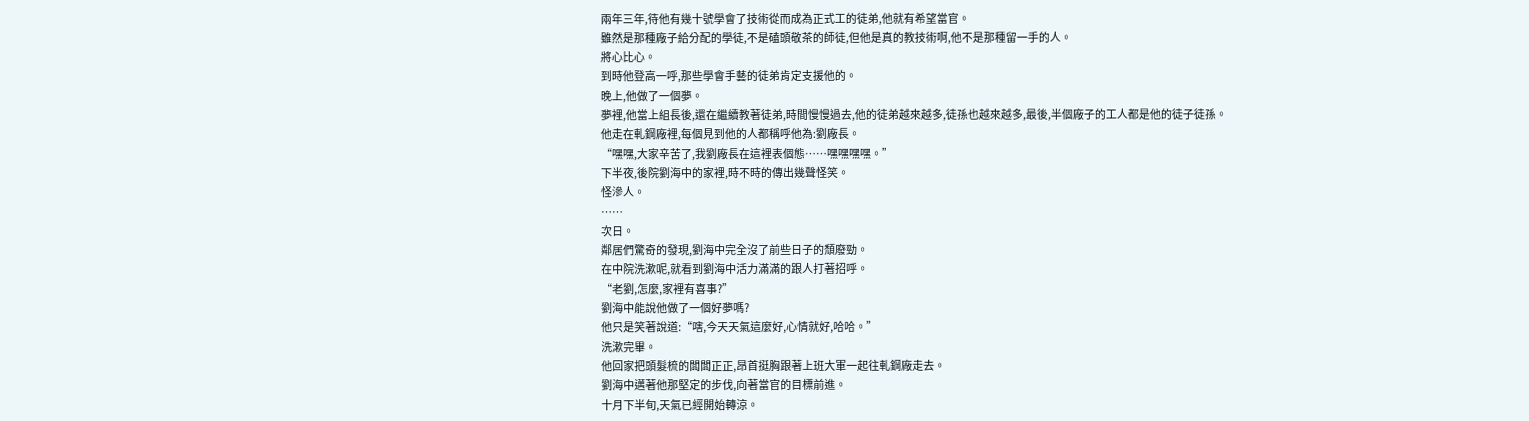兩年三年,待他有幾十號學會了技術從而成為正式工的徒弟,他就有希望當官。
雖然是那種廠子給分配的學徒,不是磕頭敬茶的師徒,但他是真的教技術啊,他不是那種留一手的人。
將心比心。
到時他登高一呼,那些學會手藝的徒弟肯定支援他的。
晚上,他做了一個夢。
夢裡,他當上組長後,還在繼續教著徒弟,時間慢慢過去,他的徒弟越來越多,徒孫也越來越多,最後,半個廠子的工人都是他的徒子徒孫。
他走在軋鋼廠裡,每個見到他的人都稱呼他為:劉廠長。
“嘿嘿,大家辛苦了,我劉廠長在這裡表個態……嘿嘿嘿嘿。”
下半夜,後院劉海中的家裡,時不時的傳出幾聲怪笑。
怪滲人。
……
次日。
鄰居們驚奇的發現,劉海中完全沒了前些日子的頹廢勁。
在中院洗漱呢,就看到劉海中活力滿滿的跟人打著招呼。
“老劉,怎麼,家裡有喜事?”
劉海中能說他做了一個好夢嗎?
他只是笑著說道:“嗐,今天天氣這麼好,心情就好,哈哈。”
洗漱完畢。
他回家把頭髮梳的闆闆正正,昂首挺胸跟著上班大軍一起往軋鋼廠走去。
劉海中邁著他那堅定的步伐,向著當官的目標前進。
十月下半旬,天氣已經開始轉涼。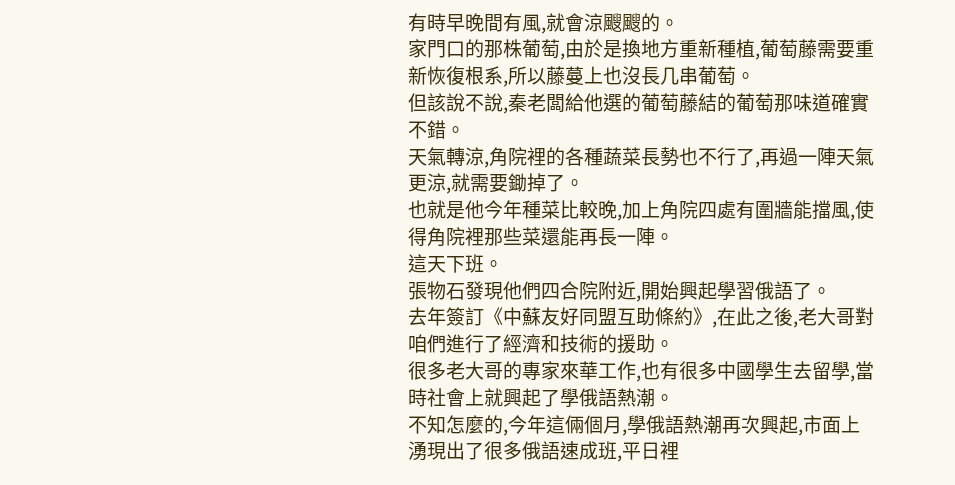有時早晚間有風,就會涼颼颼的。
家門口的那株葡萄,由於是換地方重新種植,葡萄藤需要重新恢復根系,所以藤蔓上也沒長几串葡萄。
但該說不說,秦老闆給他選的葡萄藤結的葡萄那味道確實不錯。
天氣轉涼,角院裡的各種蔬菜長勢也不行了,再過一陣天氣更涼,就需要鋤掉了。
也就是他今年種菜比較晚,加上角院四處有圍牆能擋風,使得角院裡那些菜還能再長一陣。
這天下班。
張物石發現他們四合院附近,開始興起學習俄語了。
去年簽訂《中蘇友好同盟互助條約》,在此之後,老大哥對咱們進行了經濟和技術的援助。
很多老大哥的專家來華工作,也有很多中國學生去留學,當時社會上就興起了學俄語熱潮。
不知怎麼的,今年這倆個月,學俄語熱潮再次興起,市面上湧現出了很多俄語速成班,平日裡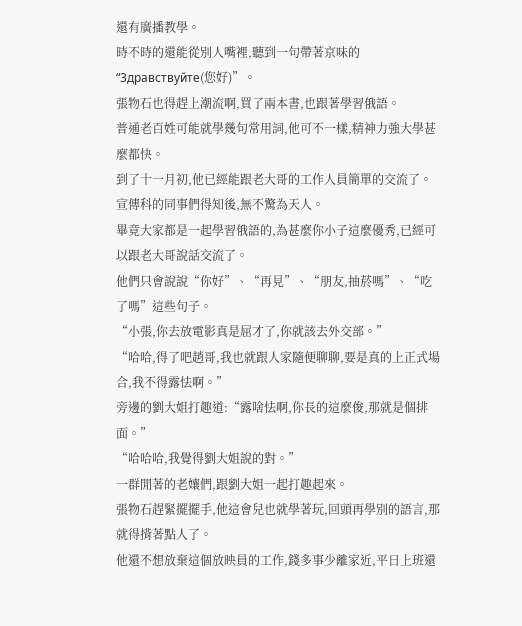還有廣播教學。
時不時的還能從別人嘴裡,聽到一句帶著京味的“3дравствуйте(您好)”。
張物石也得趕上潮流啊,買了兩本書,也跟著學習俄語。
普通老百姓可能就學幾句常用詞,他可不一樣,精神力強大學甚麼都快。
到了十一月初,他已經能跟老大哥的工作人員簡單的交流了。
宣傳科的同事們得知後,無不驚為天人。
畢竟大家都是一起學習俄語的,為甚麼你小子這麼優秀,已經可以跟老大哥說話交流了。
他們只會說說“你好”、“再見”、“朋友,抽菸嗎”、“吃了嗎”這些句子。
“小張,你去放電影真是屈才了,你就該去外交部。”
“哈哈,得了吧趙哥,我也就跟人家隨便聊聊,要是真的上正式場合,我不得露怯啊。”
旁邊的劉大姐打趣道:“露啥怯啊,你長的這麼俊,那就是個排面。”
“哈哈哈,我覺得劉大姐說的對。”
一群閒著的老孃們,跟劉大姐一起打趣起來。
張物石趕緊擺擺手,他這會兒也就學著玩,回頭再學別的語言,那就得揹著點人了。
他還不想放棄這個放映員的工作,錢多事少離家近,平日上班還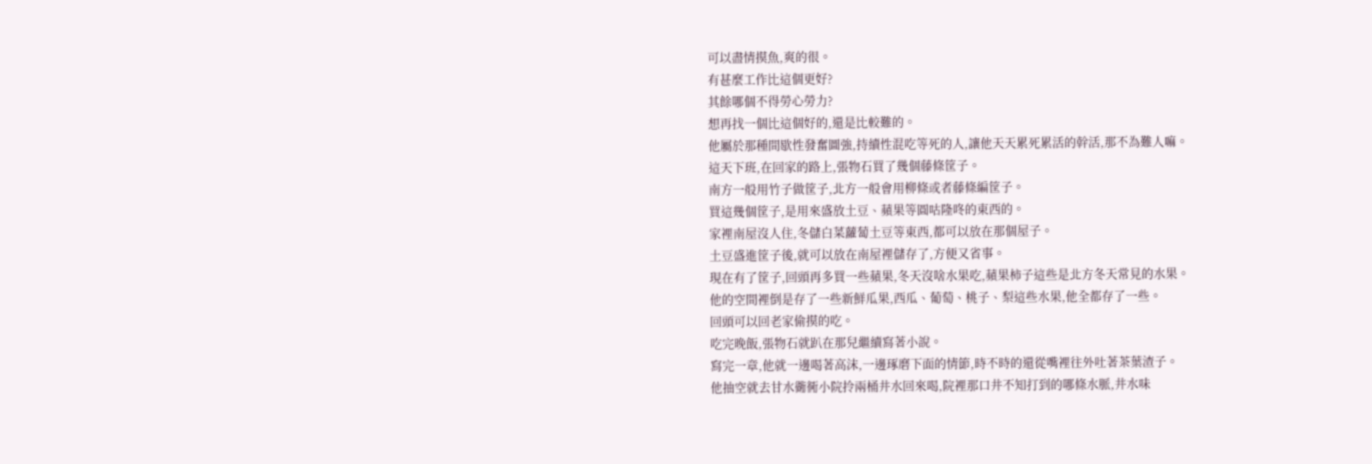可以盡情摸魚,爽的很。
有甚麼工作比這個更好?
其餘哪個不得勞心勞力?
想再找一個比這個好的,還是比較難的。
他屬於那種間歇性發奮圖強,持續性混吃等死的人,讓他天天累死累活的幹活,那不為難人嘛。
這天下班,在回家的路上,張物石買了幾個藤條筐子。
南方一般用竹子做筐子,北方一般會用柳條或者藤條編筐子。
買這幾個筐子,是用來盛放土豆、蘋果等圓咕隆咚的東西的。
家裡南屋沒人住,冬儲白菜蘿蔔土豆等東西,都可以放在那個屋子。
土豆盛進筐子後,就可以放在南屋裡儲存了,方便又省事。
現在有了筐子,回頭再多買一些蘋果,冬天沒啥水果吃,蘋果柿子這些是北方冬天常見的水果。
他的空間裡倒是存了一些新鮮瓜果,西瓜、葡萄、桃子、梨這些水果,他全都存了一些。
回頭可以回老家偷摸的吃。
吃完晚飯,張物石就趴在那兒繼續寫著小說。
寫完一章,他就一邊喝著高沫,一邊琢磨下面的情節,時不時的還從嘴裡往外吐著茶葉渣子。
他抽空就去甘水衚衕小院拎兩桶井水回來喝,院裡那口井不知打到的哪條水脈,井水味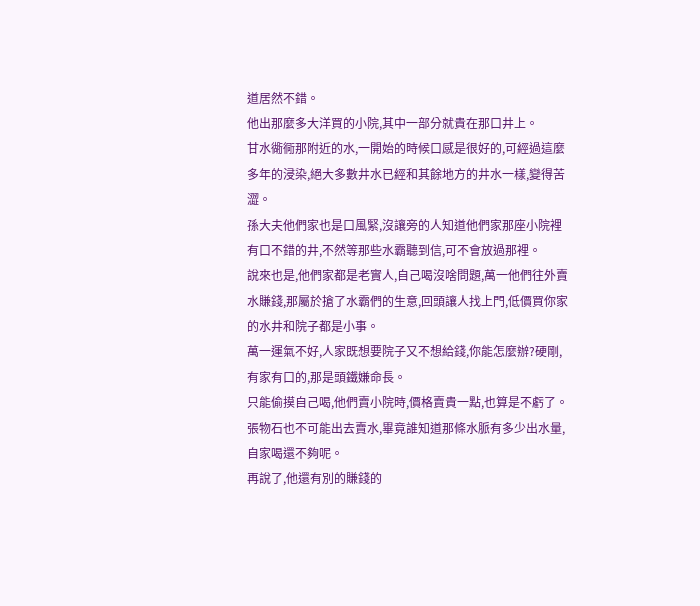道居然不錯。
他出那麼多大洋買的小院,其中一部分就貴在那口井上。
甘水衚衕那附近的水,一開始的時候口感是很好的,可經過這麼多年的浸染,絕大多數井水已經和其餘地方的井水一樣,變得苦澀。
孫大夫他們家也是口風緊,沒讓旁的人知道他們家那座小院裡有口不錯的井,不然等那些水霸聽到信,可不會放過那裡。
說來也是,他們家都是老實人,自己喝沒啥問題,萬一他們往外賣水賺錢,那屬於搶了水霸們的生意,回頭讓人找上門,低價買你家的水井和院子都是小事。
萬一運氣不好,人家既想要院子又不想給錢,你能怎麼辦?硬剛,有家有口的,那是頭鐵嫌命長。
只能偷摸自己喝,他們賣小院時,價格賣貴一點,也算是不虧了。
張物石也不可能出去賣水,畢竟誰知道那條水脈有多少出水量,自家喝還不夠呢。
再說了,他還有別的賺錢的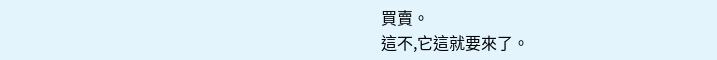買賣。
這不,它這就要來了。